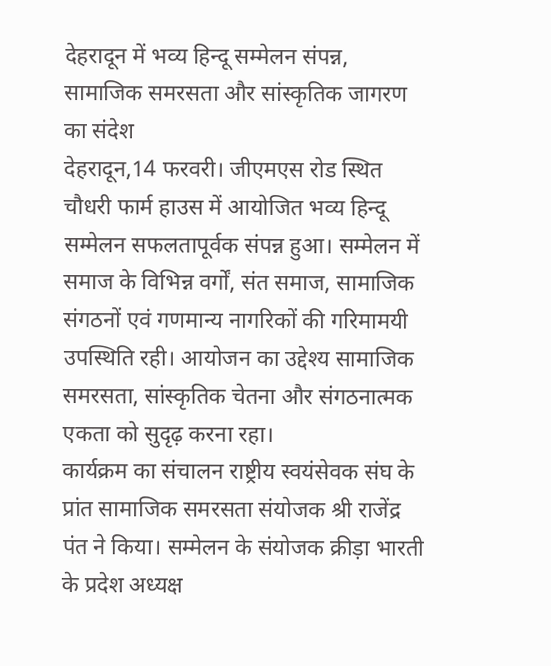देहरादून में भव्य हिन्दू सम्मेलन संपन्न, सामाजिक समरसता और सांस्कृतिक जागरण का संदेश
देहरादून,14 फरवरी। जीएमएस रोड स्थित चौधरी फार्म हाउस में आयोजित भव्य हिन्दू सम्मेलन सफलतापूर्वक संपन्न हुआ। सम्मेलन में समाज के विभिन्न वर्गों, संत समाज, सामाजिक संगठनों एवं गणमान्य नागरिकों की गरिमामयी उपस्थिति रही। आयोजन का उद्देश्य सामाजिक समरसता, सांस्कृतिक चेतना और संगठनात्मक एकता को सुदृढ़ करना रहा।
कार्यक्रम का संचालन राष्ट्रीय स्वयंसेवक संघ के प्रांत सामाजिक समरसता संयोजक श्री राजेंद्र पंत ने किया। सम्मेलन के संयोजक क्रीड़ा भारती के प्रदेश अध्यक्ष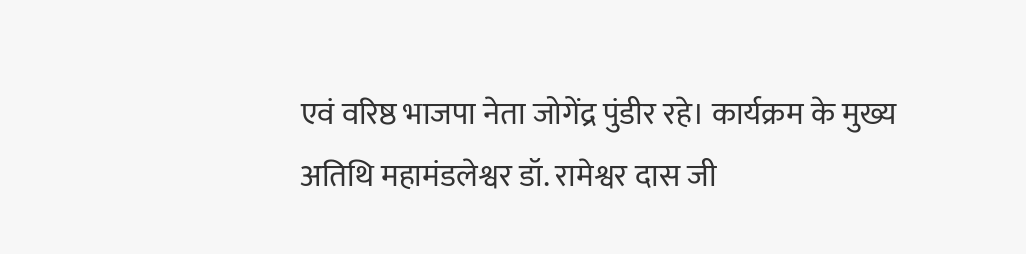एवं वरिष्ठ भाजपा नेता जोगेंद्र पुंडीर रहे। कार्यक्रम के मुख्य अतिथि महामंडलेश्वर डॉ. रामेश्वर दास जी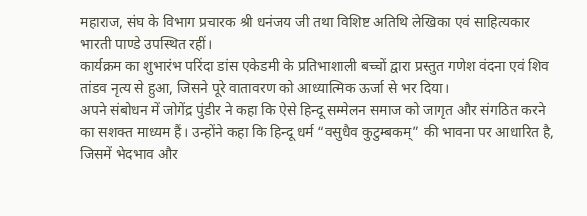महाराज, संघ के विभाग प्रचारक श्री धनंजय जी तथा विशिष्ट अतिथि लेखिका एवं साहित्यकार भारती पाण्डे उपस्थित रहीं।
कार्यक्रम का शुभारंभ परिंदा डांस एकेडमी के प्रतिभाशाली बच्चों द्वारा प्रस्तुत गणेश वंदना एवं शिव तांडव नृत्य से हुआ, जिसने पूरे वातावरण को आध्यात्मिक ऊर्जा से भर दिया।
अपने संबोधन में जोगेंद्र पुंडीर ने कहा कि ऐसे हिन्दू सम्मेलन समाज को जागृत और संगठित करने का सशक्त माध्यम हैं। उन्होंने कहा कि हिन्दू धर्म “वसुधैव कुटुम्बकम्” की भावना पर आधारित है, जिसमें भेदभाव और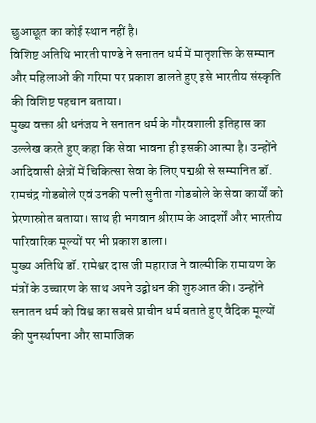छुआछूत का कोई स्थान नहीं है।
विशिष्ट अतिथि भारती पाण्डे ने सनातन धर्म में मातृशक्ति के सम्मान और महिलाओं की गरिमा पर प्रकाश डालते हुए इसे भारतीय संस्कृति की विशिष्ट पहचान बताया।
मुख्य वक्ता श्री धनंजय ने सनातन धर्म के गौरवशाली इतिहास का उल्लेख करते हुए कहा कि सेवा भावना ही इसकी आत्मा है। उन्होंने आदिवासी क्षेत्रों में चिकित्सा सेवा के लिए पद्मश्री से सम्मानित डॉ. रामचंद्र गोडबोले एवं उनकी पत्नी सुनीता गोडबोले के सेवा कार्यों को प्रेरणास्रोत बताया। साथ ही भगवान श्रीराम के आदर्शों और भारतीय पारिवारिक मूल्यों पर भी प्रकाश डाला।
मुख्य अतिथि डॉ. रामेश्वर दास जी महाराज ने वाल्मीकि रामायण के मंत्रों के उच्चारण के साथ अपने उद्बोधन की शुरुआत की। उन्होंने सनातन धर्म को विश्व का सबसे प्राचीन धर्म बताते हुए वैदिक मूल्यों की पुनर्स्थापना और सामाजिक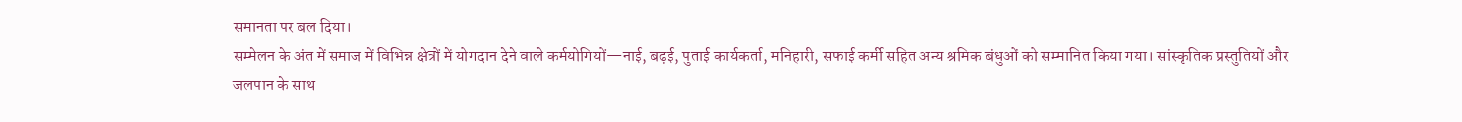समानता पर बल दिया।
सम्मेलन के अंत में समाज में विभिन्न क्षेत्रों में योगदान देने वाले कर्मयोगियों—नाई, बढ़ई, पुताई कार्यकर्ता, मनिहारी, सफाई कर्मी सहित अन्य श्रमिक बंधुओं को सम्मानित किया गया। सांस्कृतिक प्रस्तुतियों और जलपान के साथ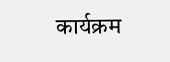कार्यक्रम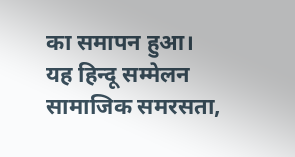का समापन हुआ।
यह हिन्दू सम्मेलन सामाजिक समरसता,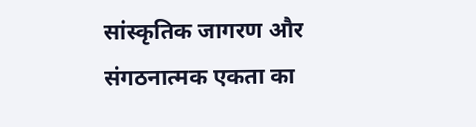सांस्कृतिक जागरण और संगठनात्मक एकता का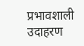प्रभावशाली उदाहरण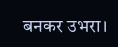बनकर उभरा।